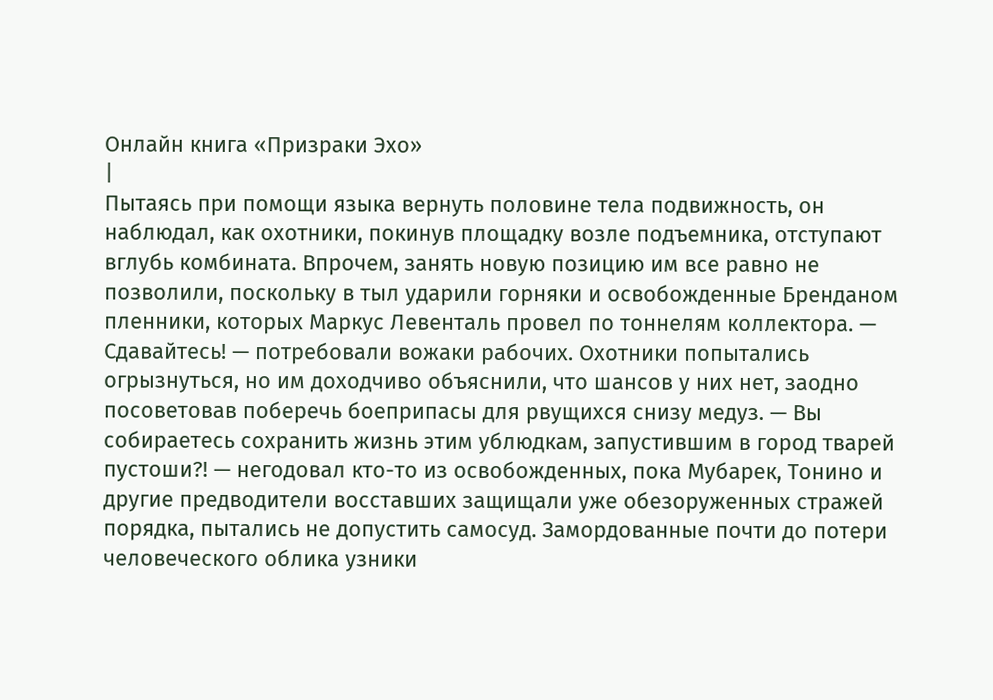Онлайн книга «Призраки Эхо»
|
Пытаясь при помощи языка вернуть половине тела подвижность, он наблюдал, как охотники, покинув площадку возле подъемника, отступают вглубь комбината. Впрочем, занять новую позицию им все равно не позволили, поскольку в тыл ударили горняки и освобожденные Бренданом пленники, которых Маркус Левенталь провел по тоннелям коллектора. — Сдавайтесь! — потребовали вожаки рабочих. Охотники попытались огрызнуться, но им доходчиво объяснили, что шансов у них нет, заодно посоветовав поберечь боеприпасы для рвущихся снизу медуз. — Вы собираетесь сохранить жизнь этим ублюдкам, запустившим в город тварей пустоши?! — негодовал кто-то из освобожденных, пока Мубарек, Тонино и другие предводители восставших защищали уже обезоруженных стражей порядка, пытались не допустить самосуд. Замордованные почти до потери человеческого облика узники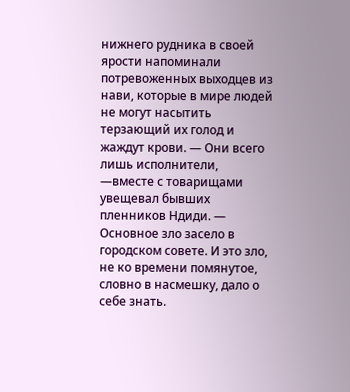нижнего рудника в своей ярости напоминали потревоженных выходцев из нави, которые в мире людей не могут насытить терзающий их голод и жаждут крови. — Они всего лишь исполнители, —вместе с товарищами увещевал бывших пленников Ндиди. — Основное зло засело в городском совете. И это зло, не ко времени помянутое, словно в насмешку, дало о себе знать.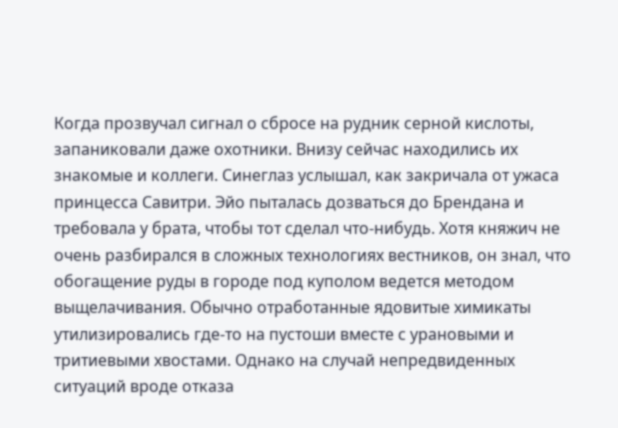Когда прозвучал сигнал о сбросе на рудник серной кислоты, запаниковали даже охотники. Внизу сейчас находились их знакомые и коллеги. Синеглаз услышал, как закричала от ужаса принцесса Савитри. Эйо пыталась дозваться до Брендана и требовала у брата, чтобы тот сделал что-нибудь. Хотя княжич не очень разбирался в сложных технологиях вестников, он знал, что обогащение руды в городе под куполом ведется методом выщелачивания. Обычно отработанные ядовитые химикаты утилизировались где-то на пустоши вместе с урановыми и тритиевыми хвостами. Однако на случай непредвиденных ситуаций вроде отказа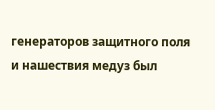генераторов защитного поля и нашествия медуз был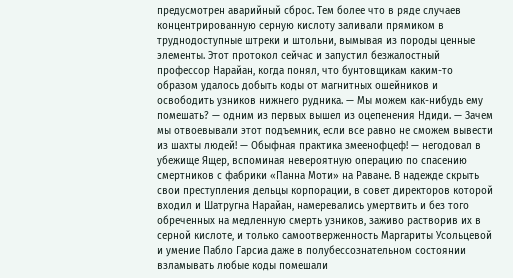предусмотрен аварийный сброс. Тем более что в ряде случаев концентрированную серную кислоту заливали прямиком в труднодоступные штреки и штольни, вымывая из породы ценные элементы. Этот протокол сейчас и запустил безжалостный профессор Нарайан, когда понял, что бунтовщикам каким-то образом удалось добыть коды от магнитных ошейников и освободить узников нижнего рудника. — Мы можем как-нибудь ему помешать? — одним из первых вышел из оцепенения Ндиди. — Зачем мы отвоевывали этот подъемник, если все равно не сможем вывести из шахты людей! — Обыфная практика змеенофцеф! — негодовал в убежище Ящер, вспоминая невероятную операцию по спасению смертников с фабрики «Панна Моти» на Раване. В надежде скрыть свои преступления дельцы корпорации, в совет директоров которой входил и Шатругна Нарайан, намеревались умертвить и без того обреченных на медленную смерть узников, заживо растворив их в серной кислоте, и только самоотверженность Маргариты Усольцевой и умение Пабло Гарсиа даже в полубессознательном состоянии взламывать любые коды помешали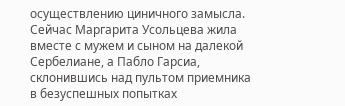осуществлению циничного замысла. Сейчас Маргарита Усольцева жила вместе с мужем и сыном на далекой Сербелиане, а Пабло Гарсиа, склонившись над пультом приемника в безуспешных попытках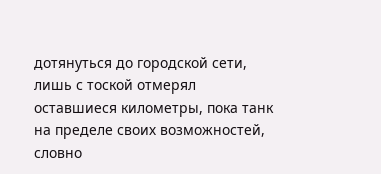дотянуться до городской сети, лишь с тоской отмерял оставшиеся километры, пока танк на пределе своих возможностей, словно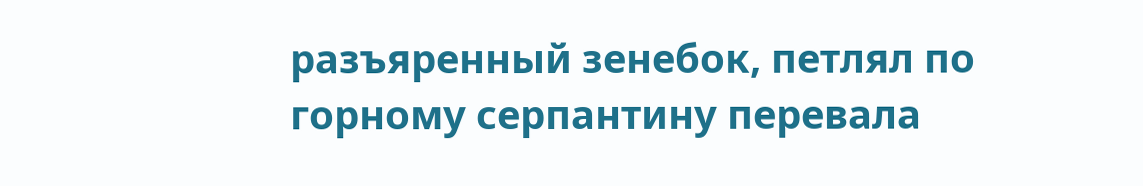разъяренный зенебок, петлял по горному серпантину перевала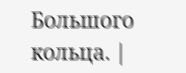Большого кольца. |